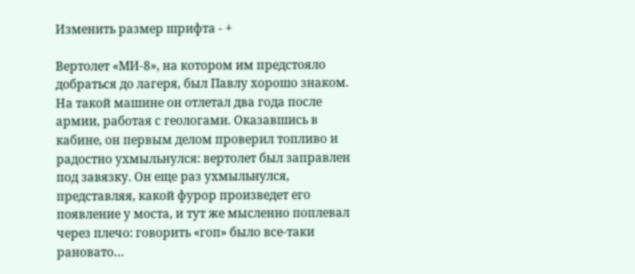Изменить размер шрифта - +

Вертолет «МИ-8», на котором им предстояло добраться до лагеря, был Павлу хорошо знаком. На такой машине он отлетал два года после армии, работая с геологами. Оказавшись в кабине, он первым делом проверил топливо и радостно ухмыльнулся: вертолет был заправлен под завязку. Он еще раз ухмыльнулся, представляя, какой фурор произведет его появление у моста, и тут же мысленно поплевал через плечо: говорить «гоп» было все-таки рановато…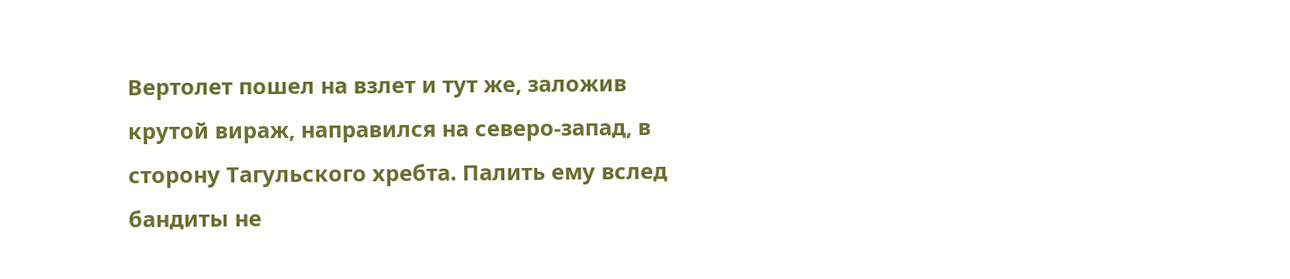Вертолет пошел на взлет и тут же, заложив крутой вираж, направился на северо-запад, в сторону Тагульского хребта. Палить ему вслед бандиты не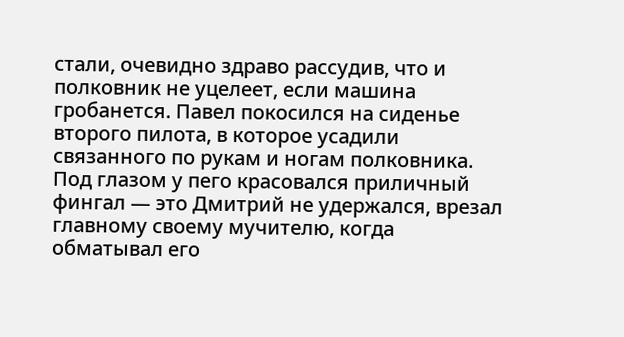стали, очевидно здраво рассудив, что и полковник не уцелеет, если машина гробанется. Павел покосился на сиденье второго пилота, в которое усадили связанного по рукам и ногам полковника. Под глазом у пего красовался приличный фингал — это Дмитрий не удержался, врезал главному своему мучителю, когда обматывал его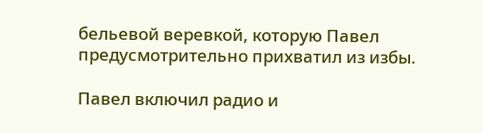бельевой веревкой, которую Павел предусмотрительно прихватил из избы.

Павел включил радио и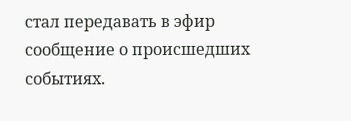стал передавать в эфир сообщение о происшедших событиях.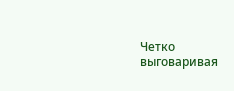Четко выговаривая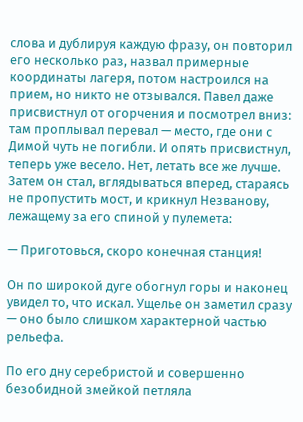слова и дублируя каждую фразу, он повторил его несколько раз, назвал примерные координаты лагеря, потом настроился на прием, но никто не отзывался. Павел даже присвистнул от огорчения и посмотрел вниз: там проплывал перевал — место, где они с Димой чуть не погибли. И опять присвистнул, теперь уже весело. Нет, летать все же лучше. Затем он стал, вглядываться вперед, стараясь не пропустить мост, и крикнул Незванову, лежащему за его спиной у пулемета:

— Приготовься, скоро конечная станция!

Он по широкой дуге обогнул горы и наконец увидел то, что искал. Ущелье он заметил сразу — оно было слишком характерной частью рельефа.

По его дну серебристой и совершенно безобидной змейкой петляла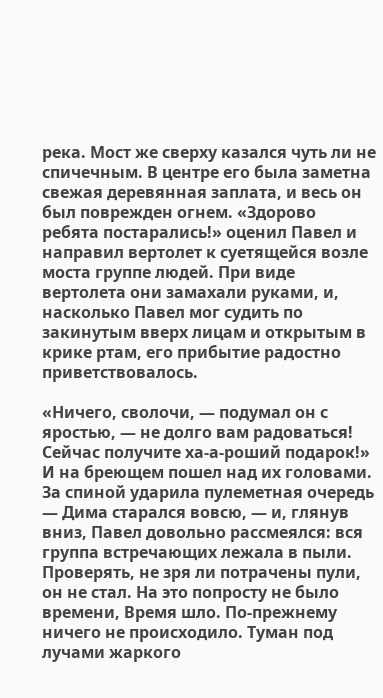река. Мост же сверху казался чуть ли не спичечным. В центре его была заметна свежая деревянная заплата, и весь он был поврежден огнем. «Здорово ребята постарались!» оценил Павел и направил вертолет к суетящейся возле моста группе людей. При виде вертолета они замахали руками, и, насколько Павел мог судить по закинутым вверх лицам и открытым в крике ртам, его прибытие радостно приветствовалось.

«Ничего, сволочи, — подумал он с яростью, — не долго вам радоваться! Сейчас получите ха-а-роший подарок!» И на бреющем пошел над их головами. За спиной ударила пулеметная очередь — Дима старался вовсю, — и, глянув вниз, Павел довольно рассмеялся: вся группа встречающих лежала в пыли. Проверять, не зря ли потрачены пули, он не стал. На это попросту не было времени, Время шло. По-прежнему ничего не происходило. Туман под лучами жаркого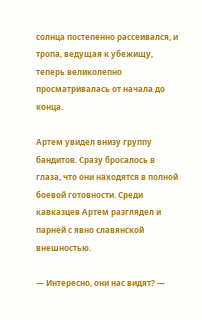солнца постепенно рассеивался, и тропа, ведущая к убежищу, теперь великолепно просматривалась от начала до конца.

Артем увидел внизу группу бандитов. Сразу бросалось в глаза, что они находятся в полной боевой готовности. Среди кавказцев Артем разглядел и парней с явно славянской внешностью.

— Интересно, они нас видят? —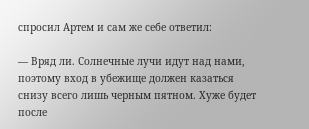спросил Артем и сам же себе ответил:

— Вряд ли. Солнечные лучи идут над нами, поэтому вход в убежище должен казаться снизу всего лишь черным пятном. Хуже будет после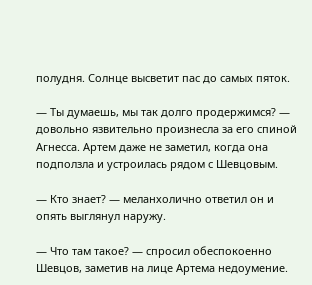полудня. Солнце высветит пас до самых пяток.

— Ты думаешь, мы так долго продержимся? — довольно язвительно произнесла за его спиной Агнесса. Артем даже не заметил, когда она подползла и устроилась рядом с Шевцовым.

— Кто знает? — меланхолично ответил он и опять выглянул наружу.

— Что там такое? — спросил обеспокоенно Шевцов, заметив на лице Артема недоумение.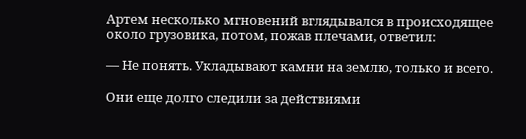Артем несколько мгновений вглядывался в происходящее около грузовика, потом, пожав плечами, ответил:

— Не понять. Укладывают камни на землю, только и всего.

Они еще долго следили за действиями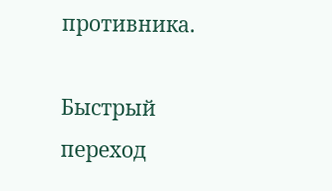противника.

Быстрый переход